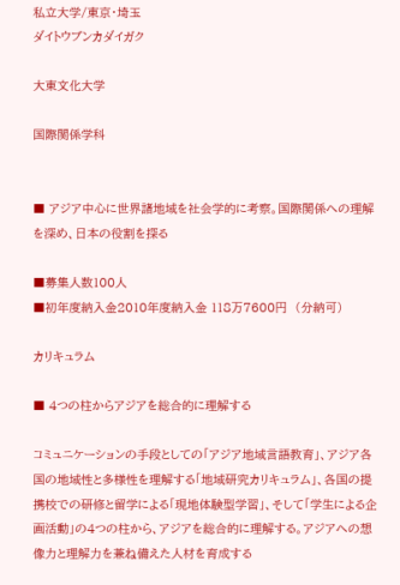私立大学/東京・埼玉
ダイトウブンカダイガク

大東文化大学

国際関係学科


■ アジア中心に世界諸地域を社会学的に考察。国際関係への理解を深め、日本の役割を探る

■募集人数100人
■初年度納入金2010年度納入金 118万7600円  (分納可)

カリキュラム

■ 4つの柱からアジアを総合的に理解する

コミュニケーションの手段としての「アジア地域言語教育」、アジア各国の地域性と多様性を理解する「地域研究カリキュラム」、各国の提携校での研修と留学による「現地体験型学習」、そして「学生による企画活動」の4つの柱から、アジアを総合的に理解する。アジアへの想像力と理解力を兼ね備えた人材を育成する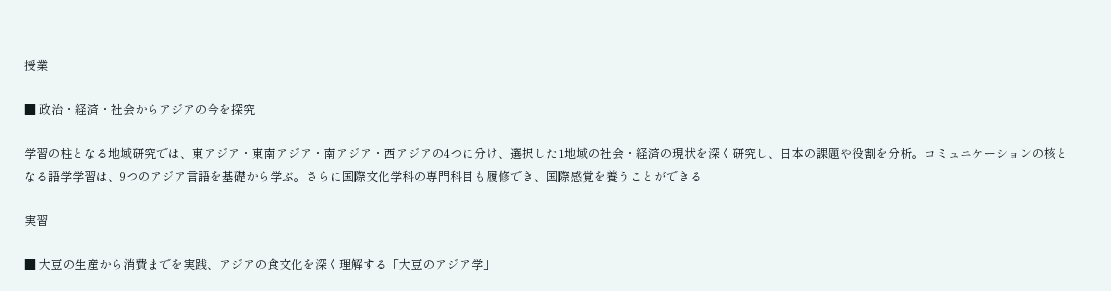授業

■ 政治・経済・社会からアジアの今を探究

学習の柱となる地域研究では、東アジア・東南アジア・南アジア・西アジアの4つに分け、選択した1地域の社会・経済の現状を深く研究し、日本の課題や役割を分析。コミュニケーションの核となる語学学習は、9つのアジア言語を基礎から学ぶ。さらに国際文化学科の専門科目も履修でき、国際感覚を養うことができる

実習

■ 大豆の生産から消費までを実践、アジアの食文化を深く理解する「大豆のアジア学」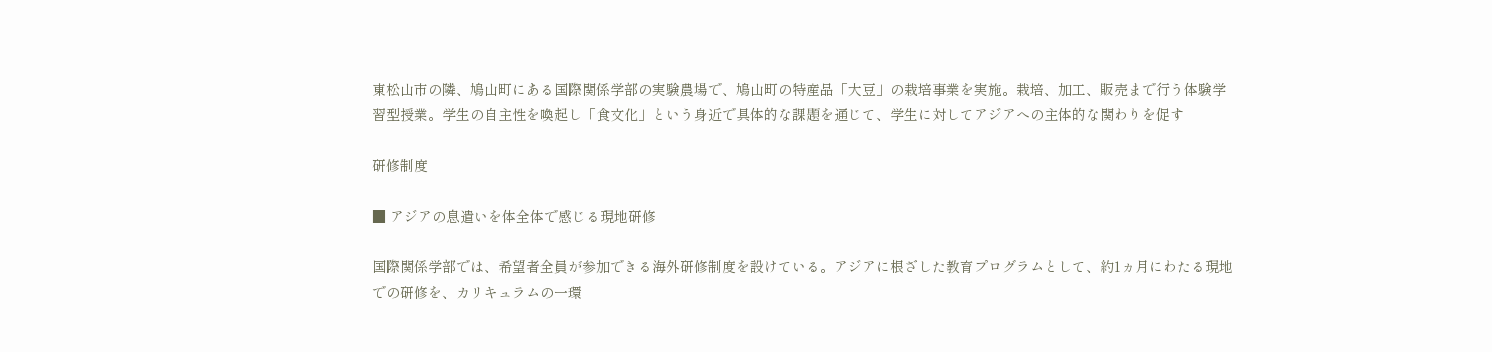東松山市の隣、鳩山町にある国際関係学部の実験農場で、鳩山町の特産品「大豆」の栽培事業を実施。栽培、加工、販売まで行う体験学習型授業。学生の自主性を喚起し「食文化」という身近で具体的な課題を通じて、学生に対してアジアへの主体的な関わりを促す

研修制度

■ アジアの息遣いを体全体で感じる現地研修

国際関係学部では、希望者全員が参加できる海外研修制度を設けている。アジアに根ざした教育プログラムとして、約1ヵ月にわたる現地での研修を、カリキュラムの一環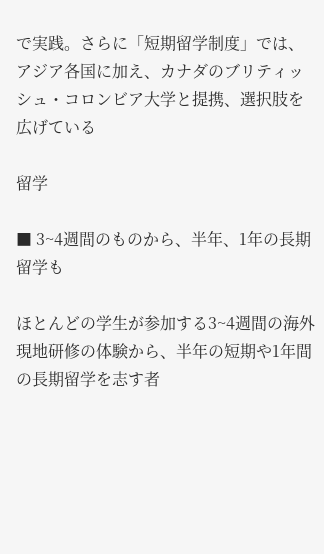で実践。さらに「短期留学制度」では、アジア各国に加え、カナダのブリティッシュ・コロンビア大学と提携、選択肢を広げている

留学

■ 3~4週間のものから、半年、1年の長期留学も

ほとんどの学生が参加する3~4週間の海外現地研修の体験から、半年の短期や1年間の長期留学を志す者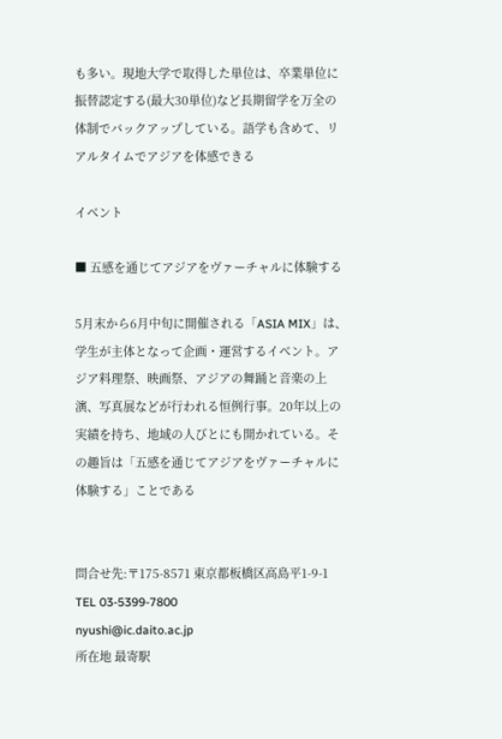も多い。現地大学で取得した単位は、卒業単位に振替認定する(最大30単位)など長期留学を万全の体制でバックアップしている。語学も含めて、リアルタイムでアジアを体感できる

イベント

■ 五感を通じてアジアをヴァーチャルに体験する

5月末から6月中旬に開催される「ASIA MIX」は、学生が主体となって企画・運営するイベント。アジア料理祭、映画祭、アジアの舞踊と音楽の上演、写真展などが行われる恒例行事。20年以上の実績を持ち、地域の人びとにも開かれている。その趣旨は「五感を通じてアジアをヴァーチャルに体験する」ことである


問合せ先:〒175-8571 東京都板橋区高島平1-9-1
TEL 03-5399-7800
nyushi@ic.daito.ac.jp
所在地 最寄駅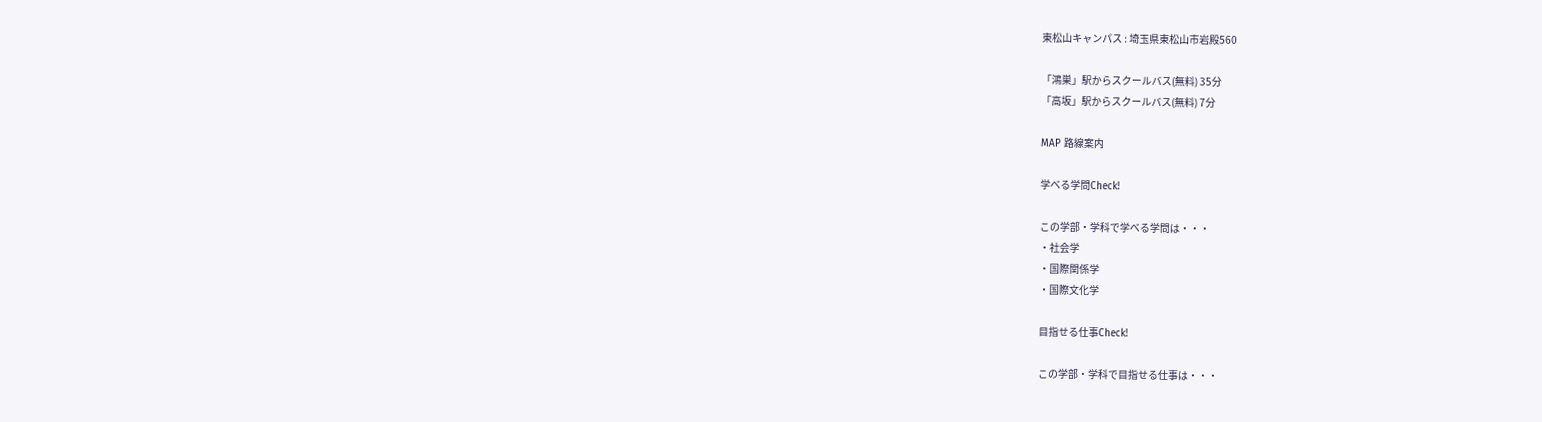東松山キャンパス : 埼玉県東松山市岩殿560

「鴻巣」駅からスクールバス(無料) 35分
「高坂」駅からスクールバス(無料) 7分

MAP 路線案内

学べる学問Check!

この学部・学科で学べる学問は・・・
・社会学
・国際関係学
・国際文化学

目指せる仕事Check!

この学部・学科で目指せる仕事は・・・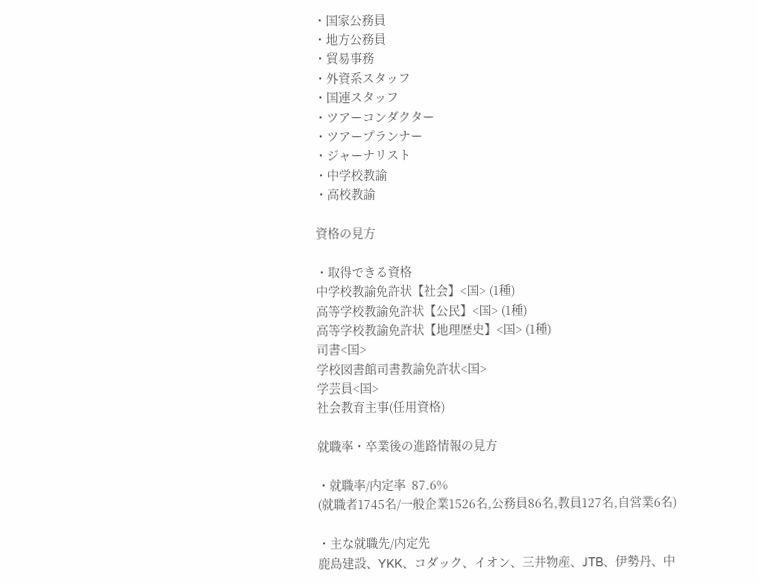・国家公務員
・地方公務員
・貿易事務
・外資系スタッフ
・国連スタッフ
・ツアーコンダクター
・ツアープランナー
・ジャーナリスト
・中学校教諭
・高校教諭

資格の見方

・取得できる資格
中学校教諭免許状【社会】<国> (1種)
高等学校教諭免許状【公民】<国> (1種)
高等学校教諭免許状【地理歴史】<国> (1種)
司書<国>
学校図書館司書教諭免許状<国>
学芸員<国>
社会教育主事(任用資格)

就職率・卒業後の進路情報の見方

・就職率/内定率  87.6%
(就職者1745名/一般企業1526名,公務員86名,教員127名,自営業6名)

・主な就職先/内定先
鹿島建設、YKK、コダック、イオン、三井物産、JTB、伊勢丹、中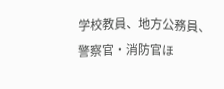学校教員、地方公務員、警察官・消防官ほ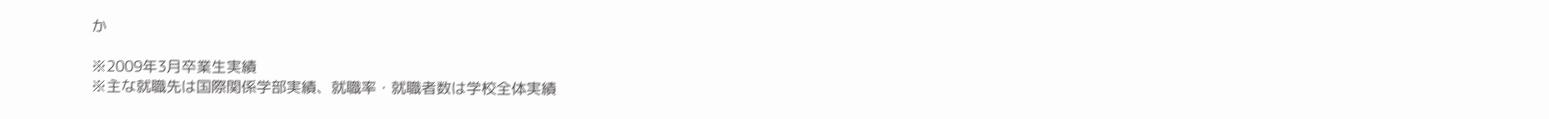か

※2009年3月卒業生実績
※主な就職先は国際関係学部実績、就職率・就職者数は学校全体実績